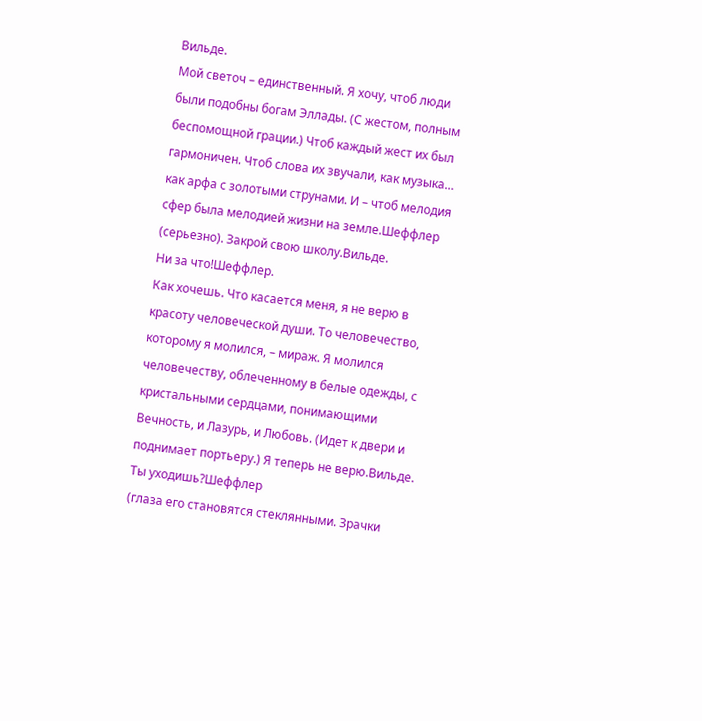Вильде.
Мой светоч – единственный. Я хочу, чтоб люди были подобны богам Эллады. (С жестом, полным беспомощной грации.) Чтоб каждый жест их был гармоничен. Чтоб слова их звучали, как музыка… как арфа с золотыми струнами. И – чтоб мелодия сфер была мелодией жизни на земле.Шеффлер
(серьезно). Закрой свою школу.Вильде.
Ни за что!Шеффлер.
Как хочешь. Что касается меня, я не верю в красоту человеческой души. То человечество, которому я молился, – мираж. Я молился человечеству, облеченному в белые одежды, с кристальными сердцами, понимающими Вечность, и Лазурь, и Любовь. (Идет к двери и поднимает портьеру.) Я теперь не верю.Вильде.
Ты уходишь?Шеффлер
(глаза его становятся стеклянными. Зрачки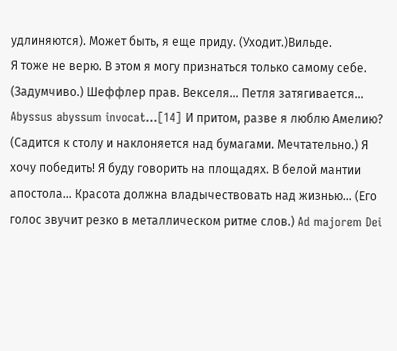удлиняются). Может быть, я еще приду. (Уходит.)Вильде.
Я тоже не верю. В этом я могу признаться только самому себе. (Задумчиво.) Шеффлер прав. Векселя… Петля затягивается… Abyssus abyssum invocat…[14] И притом, разве я люблю Амелию? (Садится к столу и наклоняется над бумагами. Мечтательно.) Я хочу победить! Я буду говорить на площадях. В белой мантии апостола… Красота должна владычествовать над жизнью… (Его голос звучит резко в металлическом ритме слов.) Ad majorem Dei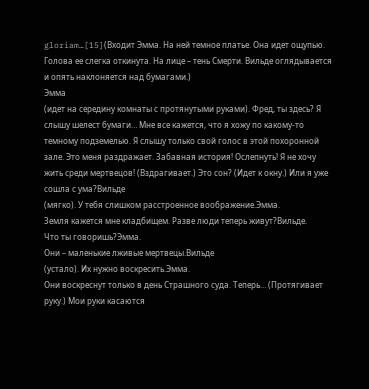gloriam…[15](Входит Эмма. На ней темное платье. Она идет ощупью. Голова ее слегка откинута. На лице – тень Смерти. Вильде оглядывается и опять наклоняется над бумагами.)
Эмма
(идет на середину комнаты с протянутыми руками). Фред, ты здесь? Я слышу шелест бумаги… Мне все кажется, что я хожу по какому-то темному подземелью. Я слышу только свой голос в этой похоронной зале. Это меня раздражает. Забавная история! Ослепнуть! Я не хочу жить среди мертвецов! (Вздрагивает.) Это сон? (Идет к окну.) Или я уже сошла с ума?Вильде
(мягко). У тебя слишком расстроенное воображение.Эмма.
Земля кажется мне кладбищем. Разве люди теперь живут?Вильде.
Что ты говоришь?Эмма.
Они – маленькие лживые мертвецы.Вильде
(устало). Их нужно воскресить.Эмма.
Они воскреснут только в день Страшного суда. Теперь… (Протягивает руку.) Мои руки касаются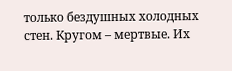только бездушных холодных стен. Кругом – мертвые. Их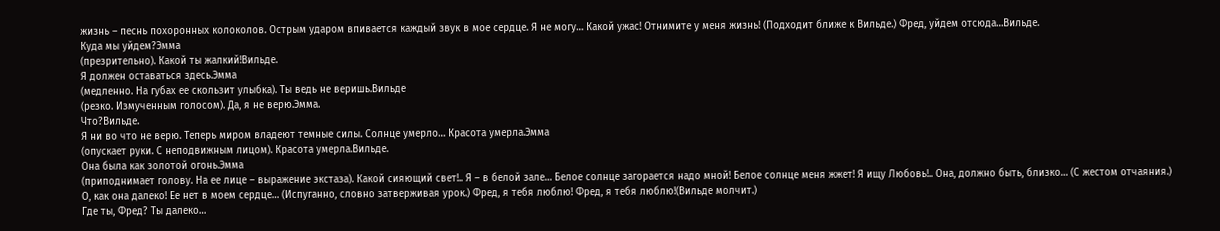жизнь – песнь похоронных колоколов. Острым ударом впивается каждый звук в мое сердце. Я не могу… Какой ужас! Отнимите у меня жизнь! (Подходит ближе к Вильде.) Фред, уйдем отсюда…Вильде.
Куда мы уйдем?Эмма
(презрительно). Какой ты жалкий!Вильде.
Я должен оставаться здесь.Эмма
(медленно. На губах ее скользит улыбка). Ты ведь не веришь.Вильде
(резко. Измученным голосом). Да, я не верю.Эмма.
Что?Вильде.
Я ни во что не верю. Теперь миром владеют темные силы. Солнце умерло… Красота умерла.Эмма
(опускает руки. С неподвижным лицом). Красота умерла.Вильде.
Она была как золотой огонь.Эмма
(приподнимает голову. На ее лице – выражение экстаза). Какой сияющий свет!.. Я – в белой зале… Белое солнце загорается надо мной! Белое солнце меня жжет! Я ищу Любовь!.. Она, должно быть, близко… (С жестом отчаяния.) О, как она далеко! Ее нет в моем сердце… (Испуганно, словно затверживая урок.) Фред, я тебя люблю! Фред, я тебя люблю!(Вильде молчит.)
Где ты, Фред? Ты далеко…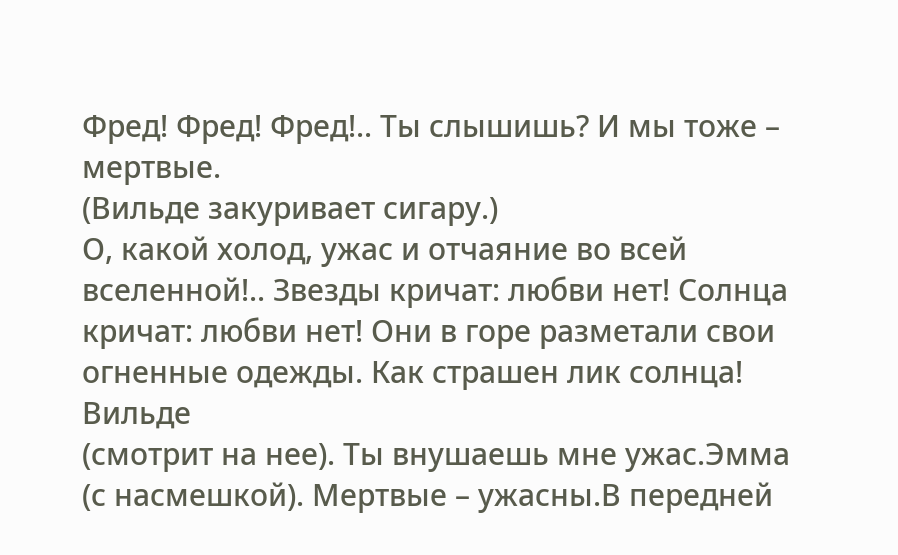Фред! Фред! Фред!.. Ты слышишь? И мы тоже – мертвые.
(Вильде закуривает сигару.)
О, какой холод, ужас и отчаяние во всей вселенной!.. Звезды кричат: любви нет! Солнца кричат: любви нет! Они в горе разметали свои огненные одежды. Как страшен лик солнца!
Вильде
(смотрит на нее). Ты внушаешь мне ужас.Эмма
(с насмешкой). Мертвые – ужасны.В передней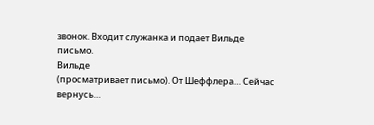звонок. Входит служанка и подает Вильде письмо.
Вильде
(просматривает письмо). От Шеффлера… Сейчас вернусь…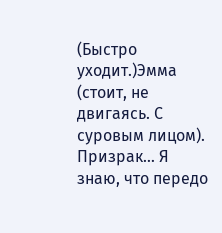(Быстро уходит.)Эмма
(стоит, не двигаясь. С суровым лицом). Призрак… Я знаю, что передо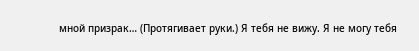мной призрак… (Протягивает руки.) Я тебя не вижу. Я не могу тебя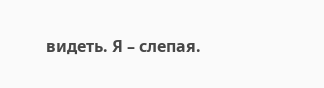видеть. Я – слепая.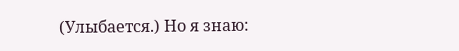(Улыбается.) Но я знаю: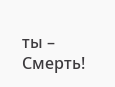ты – Смерть!